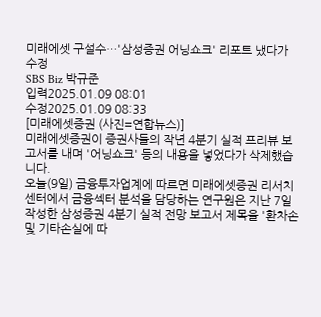미래에셋 구설수…'삼성증권 어닝쇼크' 리포트 냈다가 수정
SBS Biz 박규준
입력2025.01.09 08:01
수정2025.01.09 08:33
[미래에셋증권 (사진=연합뉴스)]
미래에셋증권이 증권사들의 작년 4분기 실적 프리뷰 보고서를 내며 '어닝쇼크' 등의 내용을 넣었다가 삭제했습니다.
오늘(9일) 금융투자업계에 따르면 미래에셋증권 리서치센터에서 금융섹터 분석을 담당하는 연구원은 지난 7일 작성한 삼성증권 4분기 실적 전망 보고서 제목을 '환차손 및 기타손실에 따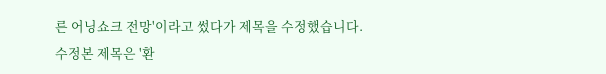른 어닝쇼크 전망'이라고 썼다가 제목을 수정했습니다.
수정본 제목은 '환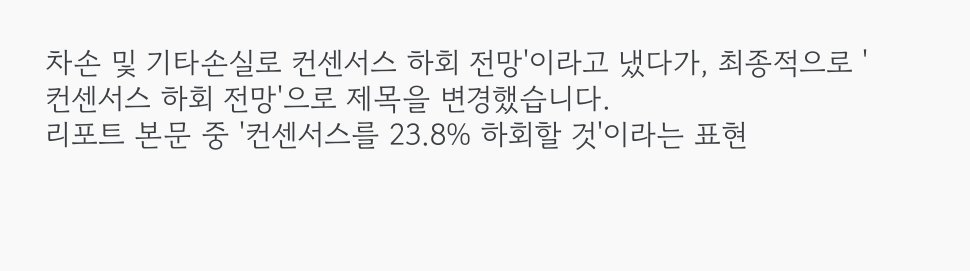차손 및 기타손실로 컨센서스 하회 전망'이라고 냈다가, 최종적으로 '컨센서스 하회 전망'으로 제목을 변경했습니다.
리포트 본문 중 '컨센서스를 23.8% 하회할 것'이라는 표현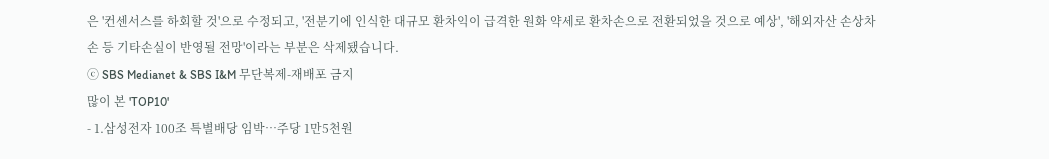은 '컨센서스를 하회할 것'으로 수정되고, '전분기에 인식한 대규모 환차익이 급격한 원화 약세로 환차손으로 전환되었을 것으로 예상', '해외자산 손상차손 등 기타손실이 반영될 전망'이라는 부분은 삭제됐습니다.
ⓒ SBS Medianet & SBS I&M 무단복제-재배포 금지
많이 본 'TOP10'
- 1.삼성전자 100조 특별배당 임박…주당 1만5천원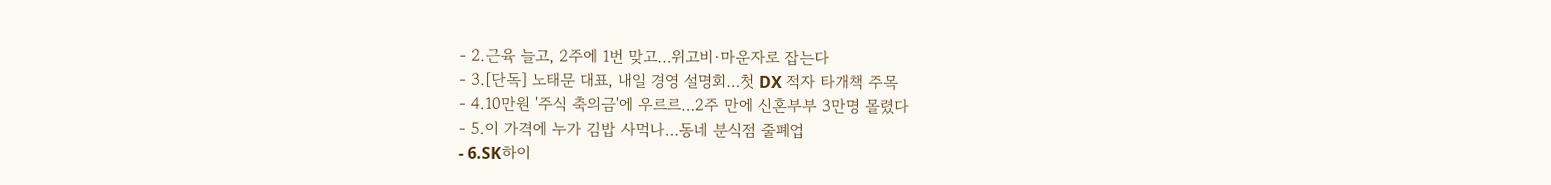- 2.근육 늘고, 2주에 1번 맞고…위고비·마운자로 잡는다
- 3.[단독] 노태문 대표, 내일 경영 설명회…첫 DX 적자 타개책 주목
- 4.10만원 '주식 축의금'에 우르르…2주 만에 신혼부부 3만명 몰렸다
- 5.이 가격에 누가 김밥 사먹나…동네 분식점 줄폐업
- 6.SK하이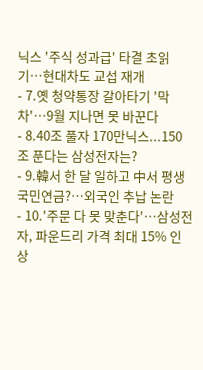닉스 '주식 성과급' 타결 초읽기…현대차도 교섭 재개
- 7.옛 청약통장 갈아타기 '막차'…9월 지나면 못 바꾼다
- 8.40조 풀자 170만닉스...150조 푼다는 삼성전자는?
- 9.韓서 한 달 일하고 中서 평생 국민연금?…외국인 추납 논란
- 10.'주문 다 못 맞춘다'…삼성전자, 파운드리 가격 최대 15% 인상